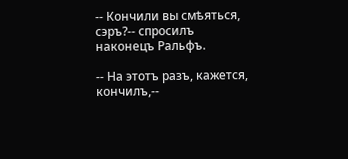-- Кончили вы смѣяться, сэръ?-- спросилъ наконецъ Ральфъ.

-- На этотъ разъ, кажется, кончилъ,--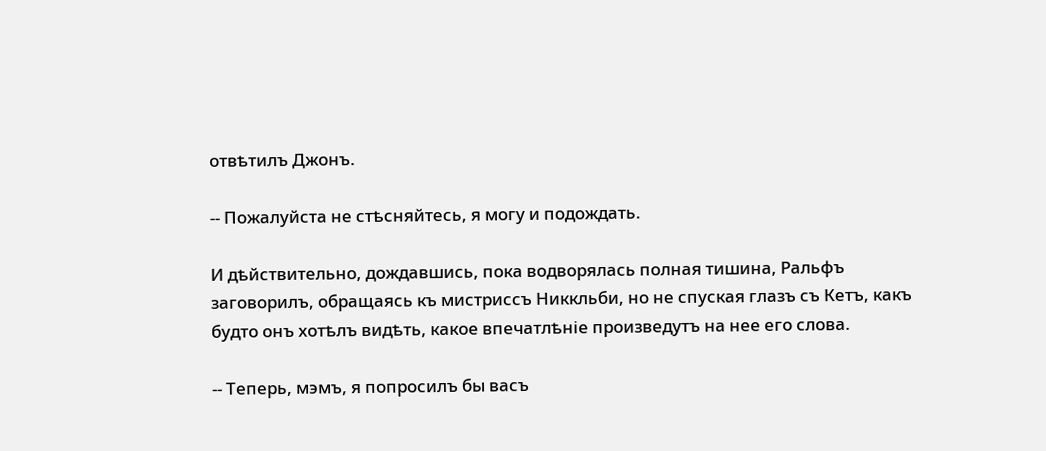отвѣтилъ Джонъ.

-- Пожалуйста не стѣсняйтесь, я могу и подождать.

И дѣйствительно, дождавшись, пока водворялась полная тишина, Ральфъ заговорилъ, обращаясь къ мистриссъ Никкльби, но не спуская глазъ съ Кетъ, какъ будто онъ хотѣлъ видѣть, какое впечатлѣніе произведутъ на нее его слова.

-- Теперь, мэмъ, я попросилъ бы васъ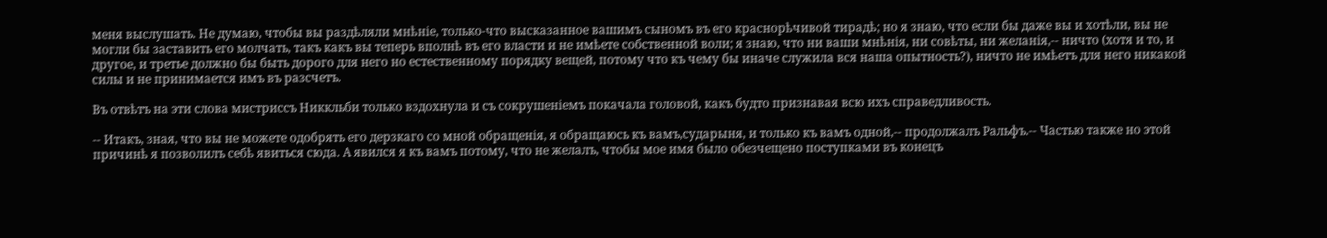меня выслушать. Не думаю, чтобы вы раздѣляли мнѣніе, только-что высказанное вашимъ сыномъ въ его краснорѣчивой тирадѣ; но я знаю, что если бы даже вы и хотѣли, вы не могли бы заставить его молчать, такъ какъ вы теперь вполнѣ въ его власти и не имѣете собственной воли; я знаю, что ни ваши мнѣнія, ни совѣты, ни желанія,-- ничто (хотя и то, и другое, и третье должно бы быть дорого для него но естественному порядку вещей, потому что къ чему бы иначе служила вся наша опытность?), ничто не имѣетъ для него никакой силы и не принимается имъ въ разсчетъ.

Въ отвѣтъ на эти слова мистриссъ Никкльби только вздохнула и съ сокрушеніемъ покачала головой, какъ будто признавая всю ихъ справедливость.

-- Итакъ, зная, что вы не можете одобрять его дерзкаго со мной обращенія, я обращаюсь къ вамъ,сударыня, и только къ вамъ одной,-- продолжалъ Ральфъ.-- Частью также но этой причинѣ я позволилъ себѣ явиться сюда. А явился я къ вамъ потому, что не желалъ, чтобы мое имя было обезчещено поступками въ конецъ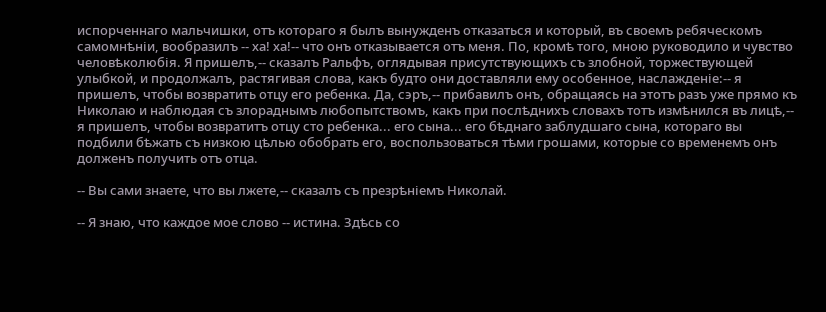испорченнаго мальчишки, отъ котораго я былъ вынужденъ отказаться и который, въ своемъ ребяческомъ самомнѣніи, вообразилъ -- ха! ха!-- что онъ отказывается отъ меня. По, кромѣ того, мною руководило и чувство человѣколюбія. Я пришелъ,-- сказалъ Ральфъ, оглядывая присутствующихъ съ злобной, торжествующей улыбкой, и продолжалъ, растягивая слова, какъ будто они доставляли ему особенное, наслажденіе:-- я пришелъ, чтобы возвратить отцу его ребенка. Да, сэръ,-- прибавилъ онъ, обращаясь на этотъ разъ уже прямо къ Николаю и наблюдая съ злораднымъ любопытствомъ, какъ при послѣднихъ словахъ тотъ измѣнился въ лицѣ,-- я пришелъ, чтобы возвратитъ отцу сто ребенка... его сына... его бѣднаго заблудшаго сына, котораго вы подбили бѣжать съ низкою цѣлью обобрать его, воспользоваться тѣми грошами, которые со временемъ онъ долженъ получить отъ отца.

-- Вы сами знаете, что вы лжете,-- сказалъ съ презрѣніемъ Николай.

-- Я знаю, что каждое мое слово -- истина. Здѣсь со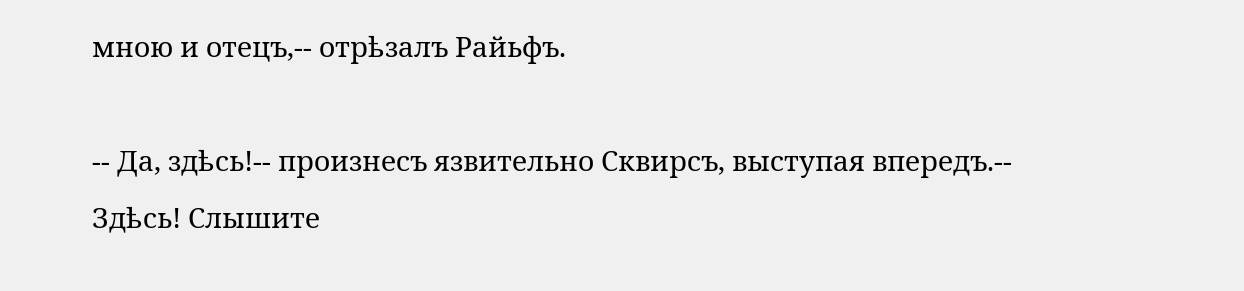мною и отецъ,-- отрѣзалъ Райьфъ.

-- Да, здѣсь!-- произнесъ язвительно Сквирсъ, выступая впередъ.-- Здѣсь! Слышите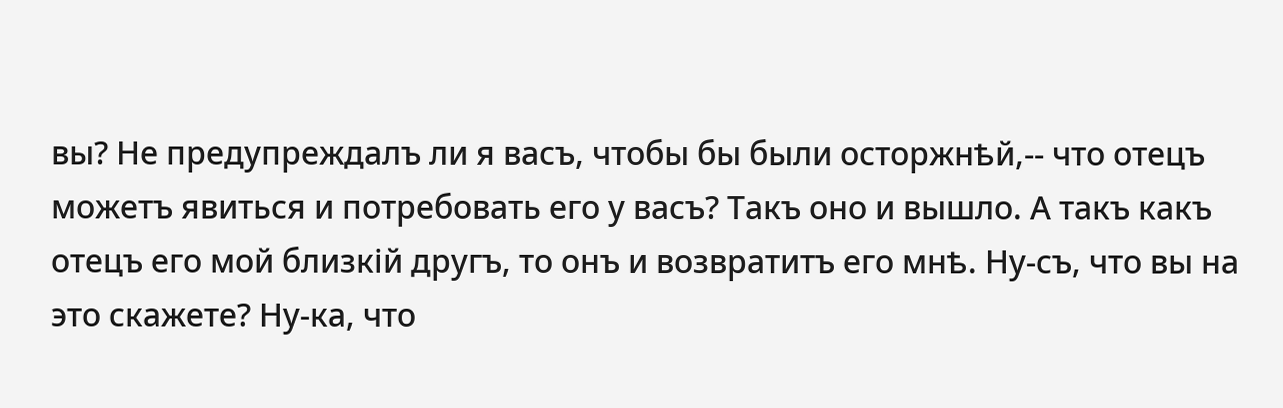вы? Не предупреждалъ ли я васъ, чтобы бы были осторжнѣй,-- что отецъ можетъ явиться и потребовать его у васъ? Такъ оно и вышло. А такъ какъ отецъ его мой близкій другъ, то онъ и возвратитъ его мнѣ. Ну-съ, что вы на это скажете? Ну-ка, что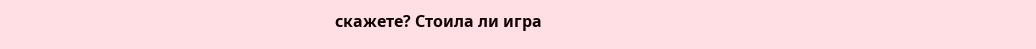скажете? Стоила ли игра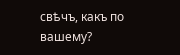свѣчъ, какъ по вашему?